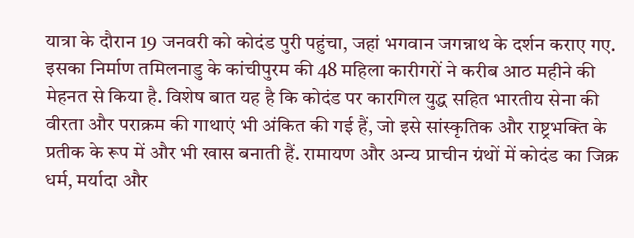यात्रा के दौरान 19 जनवरी को कोदंड पुरी पहुंचा, जहां भगवान जगन्नाथ के दर्शन कराए गए. इसका निर्माण तमिलनाडु के कांचीपुरम की 48 महिला कारीगरों ने करीब आठ महीने की मेहनत से किया है. विशेष बात यह है कि कोदंड पर कारगिल युद्ध सहित भारतीय सेना की वीरता और पराक्रम की गाथाएं भी अंकित की गई हैं, जो इसे सांस्कृतिक और राष्ट्रभक्ति के प्रतीक के रूप में और भी खास बनाती हैं. रामायण और अन्य प्राचीन ग्रंथों में कोदंड का जिक्र धर्म, मर्यादा और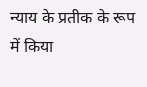न्याय के प्रतीक के रूप में किया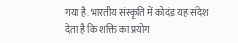गया है. भारतीय संस्कृति में कोदंड यह संदेश देता है कि शक्ति का प्रयोग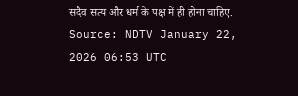सदैव सत्य और धर्म के पक्ष में ही होना चाहिए.
Source: NDTV January 22, 2026 06:53 UTC